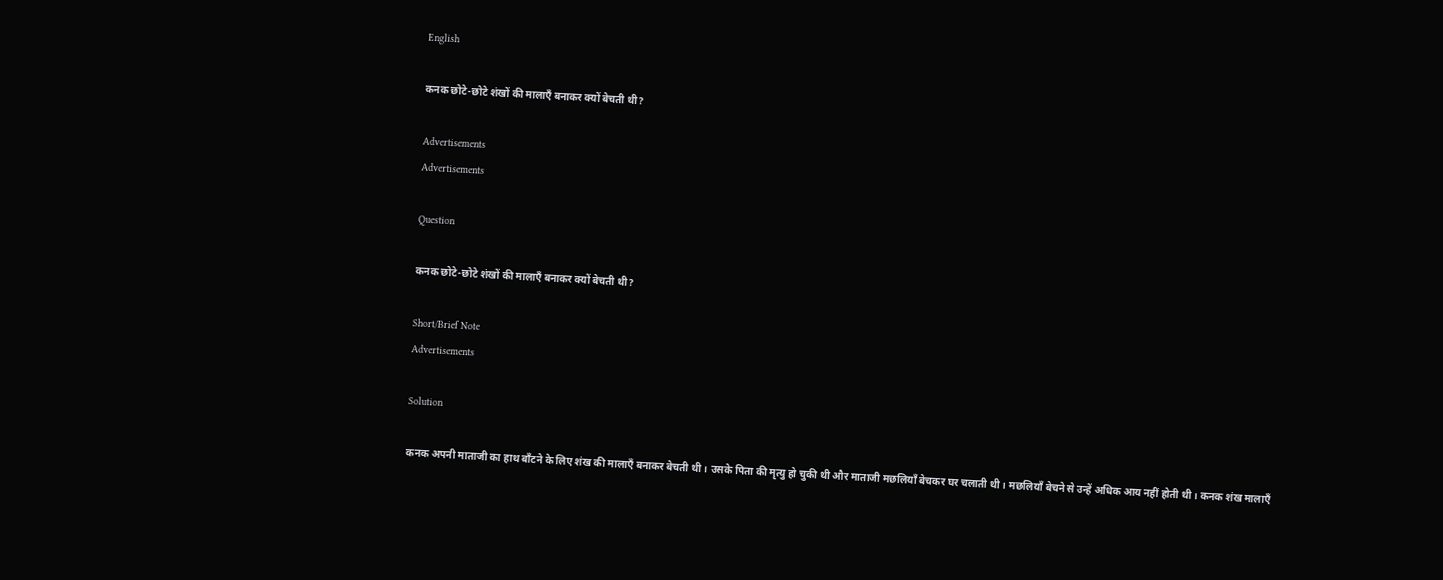English

कनक छोटे-छोटे शंखों की मालाएँ बनाकर क्यों बेचती थी?

Advertisements
Advertisements

Question

कनक छोटे-छोटे शंखों की मालाएँ बनाकर क्यों बेचती थी?

Short/Brief Note
Advertisements

Solution

कनक अपनी माताजी का हाथ बाँटने के लिए शंख की मालाएँ बनाकर बेचती थी। उसके पिता की मृत्यु हो चुकी थी और माताजी मछलियाँ बेचकर घर चलाती थी। मछलियाँ बेचने से उन्हें अधिक आय नहीं होती थी। कनक शंख मालाएँ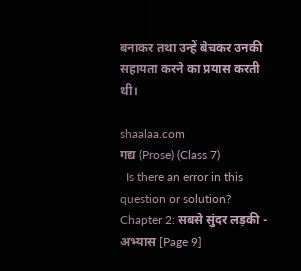बनाकर तथा उन्हें बेचकर उनकी सहायता करने का प्रयास करती थी।

shaalaa.com
गद्य (Prose) (Class 7)
  Is there an error in this question or solution?
Chapter 2: सबसे सुंदर लड़की - अभ्यास [Page 9]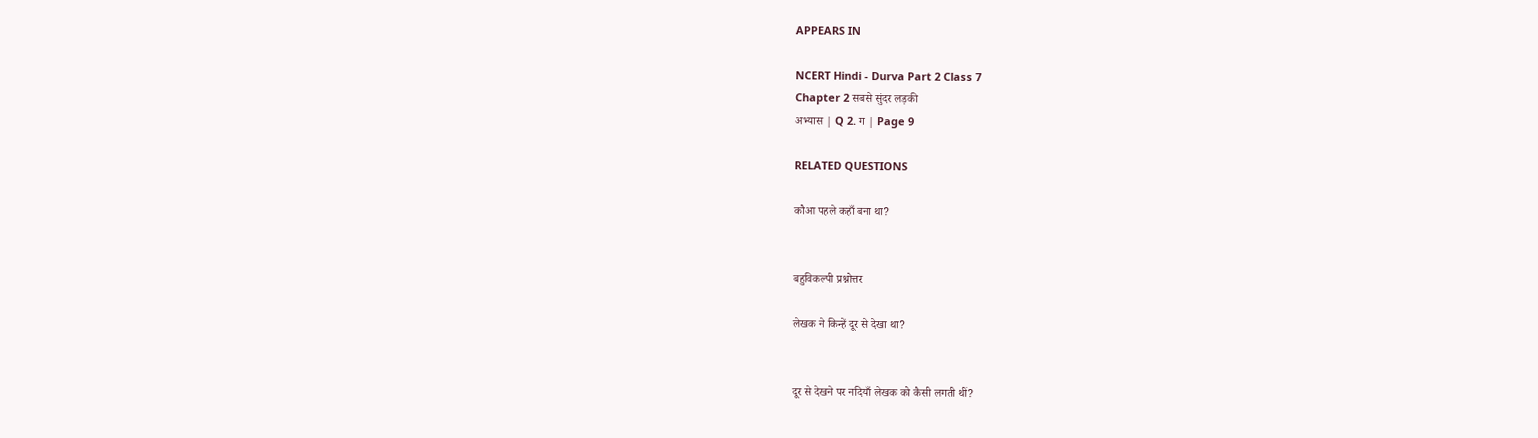APPEARS IN

NCERT Hindi - Durva Part 2 Class 7
Chapter 2 सबसे सुंदर लड़की
अभ्यास | Q 2. ग | Page 9

RELATED QUESTIONS

कौआ पहले कहाँ बना था?


बहुविकल्पी प्रश्नोत्तर

लेखक ने किन्हें दूर से देखा था?


दूर से देखने पर नदियाँ लेखक को कैसी लगती थीं?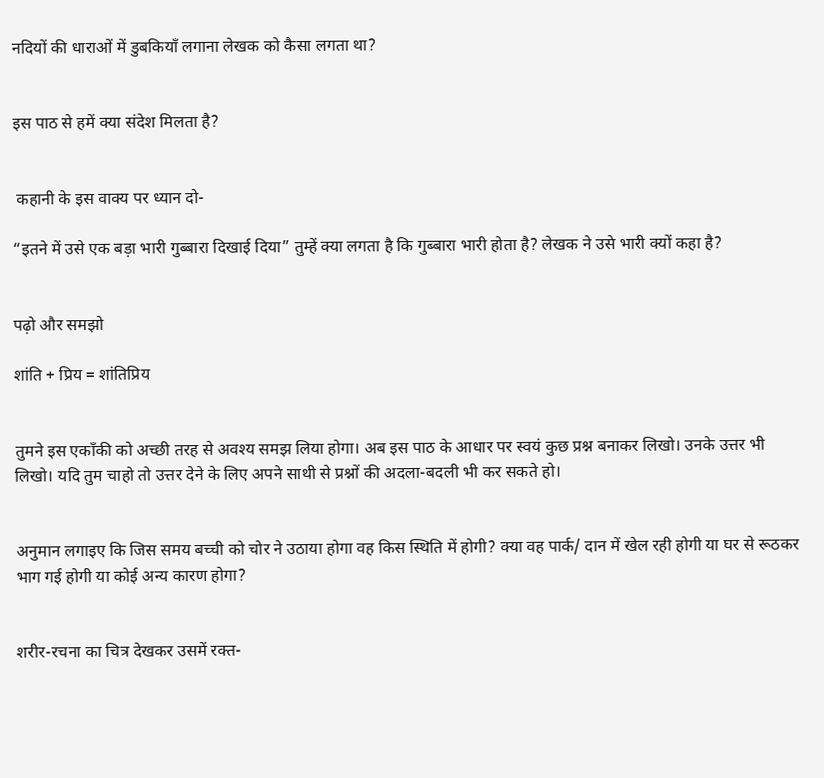नदियों की धाराओं में डुबकियाँ लगाना लेखक को कैसा लगता था?


इस पाठ से हमें क्या संदेश मिलता है?


 कहानी के इस वाक्य पर ध्यान दो-

“इतने में उसे एक बड़ा भारी गुब्बारा दिखाई दिया” तुम्हें क्या लगता है कि गुब्बारा भारी होता है? लेखक ने उसे भारी क्यों कहा है?


पढ़ो और समझो

शांति + प्रिय = शांतिप्रिय


तुमने इस एकाँकी को अच्छी तरह से अवश्य समझ लिया होगा। अब इस पाठ के आधार पर स्वयं कुछ प्रश्न बनाकर लिखो। उनके उत्तर भी लिखो। यदि तुम चाहो तो उत्तर देने के लिए अपने साथी से प्रश्नों की अदला-बदली भी कर सकते हो।


अनुमान लगाइए कि जिस समय बच्ची को चोर ने उठाया होगा वह किस स्थिति में होगी? क्या वह पार्क/ दान में खेल रही होगी या घर से रूठकर भाग गई होगी या कोई अन्य कारण होगा?


शरीर-रचना का चित्र देखकर उसमें रक्त-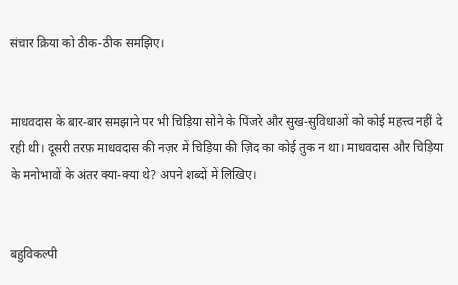संचार क्रिया को ठीक-ठीक समझिए।


माधवदास के बार-बार समझाने पर भी चिड़िया सोने के पिंजरे और सुख-सुविधाओं को कोई महत्त्व नहीं दे रही थी। दूसरी तरफ़ माधवदास की नज़र में चिड़िया की ज़िद का कोई तुक न था। माधवदास और चिड़िया के मनोभावों के अंतर क्या-क्या थे? अपने शब्दों में लिखिए।


बहुविकल्पी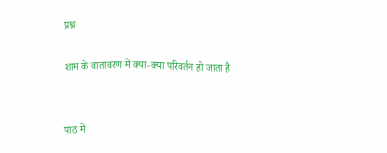प्रश्न

शाम के वातावरण में क्या-क्या परिवर्तन हो जाता है


पाठ में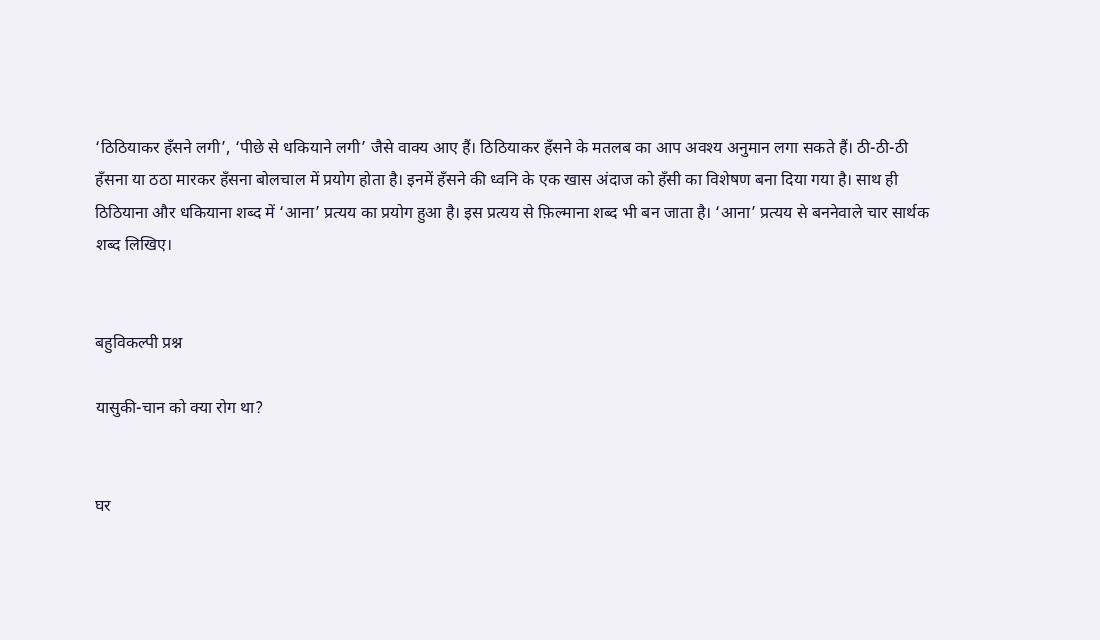‘ठिठियाकर हँसने लगी’, ‘पीछे से धकियाने लगी’ जैसे वाक्य आए हैं। ठिठियाकर हँसने के मतलब का आप अवश्य अनुमान लगा सकते हैं। ठी-ठी-ठी हँसना या ठठा मारकर हँसना बोलचाल में प्रयोग होता है। इनमें हँसने की ध्वनि के एक खास अंदाज को हँसी का विशेषण बना दिया गया है। साथ ही ठिठियाना और धकियाना शब्द में ‘आना’ प्रत्यय का प्रयोग हुआ है। इस प्रत्यय से फ़िल्माना शब्द भी बन जाता है। ‘आना’ प्रत्यय से बननेवाले चार सार्थक शब्द लिखिए।


बहुविकल्पी प्रश्न

यासुकी-चान को क्या रोग था?


घर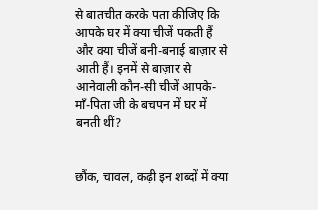से बातचीत करके पता कीजिए कि आपके घर में क्या चीजें पकती हैं और क्या चीजें बनी-बनाई बाज़ार से आती हैं। इनमें से बाज़ार से आनेवाली कौन-सी चीजें आपके-माँ-पिता जी के बचपन में घर में बनती थीं?


छौंक, चावल, कढ़ी इन शब्दों में क्या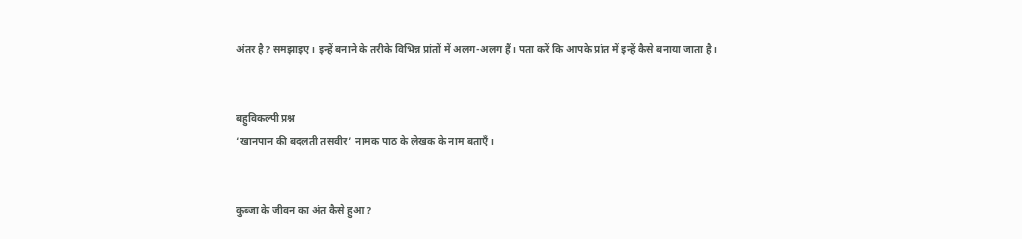अंतर है? समझाइए। इन्हें बनाने के तरीके विभिन्न प्रांतों में अलग-अलग हैं। पता करें कि आपके प्रांत में इन्हें कैसे बनाया जाता है।


बहुविकल्पी प्रश्न
‘खानपान की बदलती तसवीर’ नामक पाठ के लेखक के नाम बताएँ।


कुब्जा के जीवन का अंत कैसे हुआ?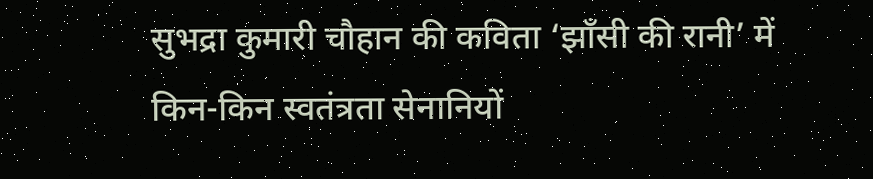सुभद्रा कुमारी चौहान की कविता ‘झाँसी की रानी’ में किन-किन स्वतंत्रता सेनानियों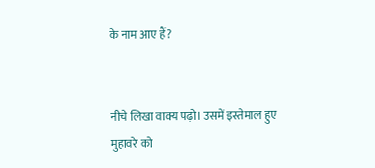के नाम आए हैं?


नीचे लिखा वाक्य पढ़ो। उसमें इस्तेमाल हुए मुहावरे को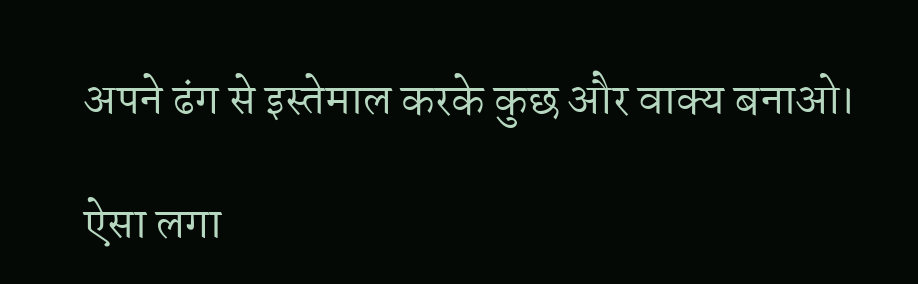अपने ढंग से इस्तेमाल करके कुछ और वाक्य बनाओ।

ऐसा लगा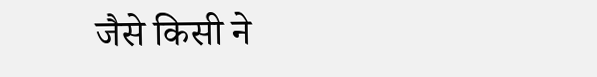जैसे किसी ने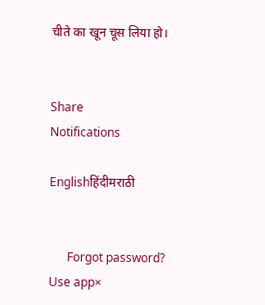चीते का खून चूस लिया हो।


Share
Notifications

Englishहिंदीमराठी


      Forgot password?
Use app×